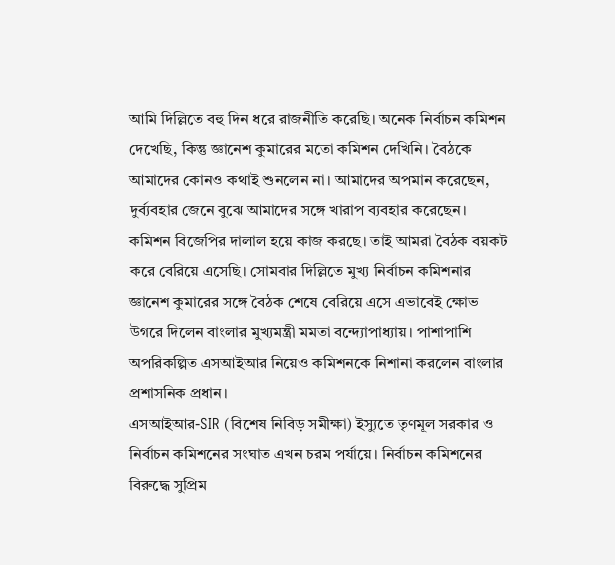আমি দিল্লিতে বহু দিন ধরে রাজনীতি করেছি। অনেক নির্বাচন কমিশন দেখেছি, কিন্তু জ্ঞানেশ কুমারের মতো কমিশন দেখিনি। বৈঠকে আমাদের কোনও কথাই শুনলেন না। আমাদের অপমান করেছেন, দুর্ব্যবহার জেনে বুঝে আমাদের সঙ্গে খারাপ ব্যবহার করেছেন। কমিশন বিজেপির দালাল হয়ে কাজ করছে। তাই আমরা বৈঠক বয়কট করে বেরিয়ে এসেছি। সোমবার দিল্লিতে মুখ্য নির্বাচন কমিশনার জ্ঞানেশ কুমারের সঙ্গে বৈঠক শেষে বেরিয়ে এসে এভাবেই ক্ষোভ উগরে দিলেন বাংলার মুখ্যমন্ত্রী মমতা বন্দ্যোপাধ্যায়। পাশাপাশি অপরিকল্পিত এসআইআর নিয়েও কমিশনকে নিশানা করলেন বাংলার প্রশাসনিক প্রধান।
এসআইআর-SIR (বিশেষ নিবিড় সমীক্ষা) ইস্যুতে তৃণমূল সরকার ও নির্বাচন কমিশনের সংঘাত এখন চরম পর্যায়ে। নির্বাচন কমিশনের বিরুদ্ধে সুপ্রিম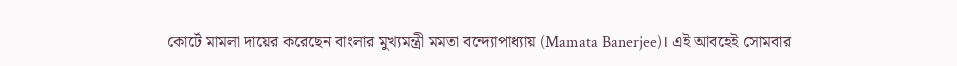কোর্টে মামলা দায়ের করেছেন বাংলার মুখ্যমন্ত্রী মমতা বন্দ্যোপাধ্যায় (Mamata Banerjee)। এই আবহেই সোমবার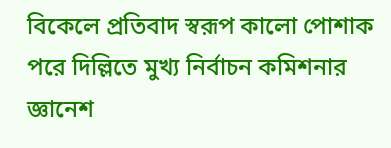বিকেলে প্রতিবাদ স্বরূপ কালো পোশাক পরে দিল্লিতে মুখ্য নির্বাচন কমিশনার জ্ঞানেশ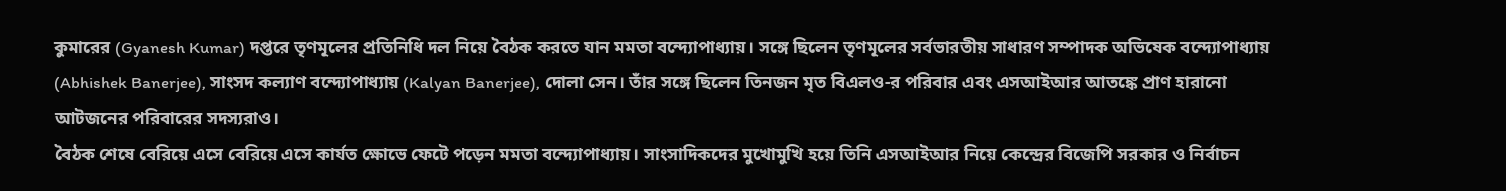কুমারের (Gyanesh Kumar) দপ্তরে তৃণমূলের প্রতিনিধি দল নিয়ে বৈঠক করতে যান মমতা বন্দ্যোপাধ্যায়। সঙ্গে ছিলেন তৃণমূলের সর্বভারতীয় সাধারণ সম্পাদক অভিষেক বন্দ্যোপাধ্যায় (Abhishek Banerjee), সাংসদ কল্যাণ বন্দ্যোপাধ্যায় (Kalyan Banerjee), দোলা সেন। তাঁর সঙ্গে ছিলেন তিনজন মৃত বিএলও-র পরিবার এবং এসআইআর আতঙ্কে প্রাণ হারানো আটজনের পরিবারের সদস্যরাও।
বৈঠক শেষে বেরিয়ে এসে বেরিয়ে এসে কার্যত ক্ষোভে ফেটে পড়েন মমতা বন্দ্যোপাধ্যায়। সাংসাদিকদের মুখোমুখি হয়ে তিনি এসআইআর নিয়ে কেন্দ্রের বিজেপি সরকার ও নির্বাচন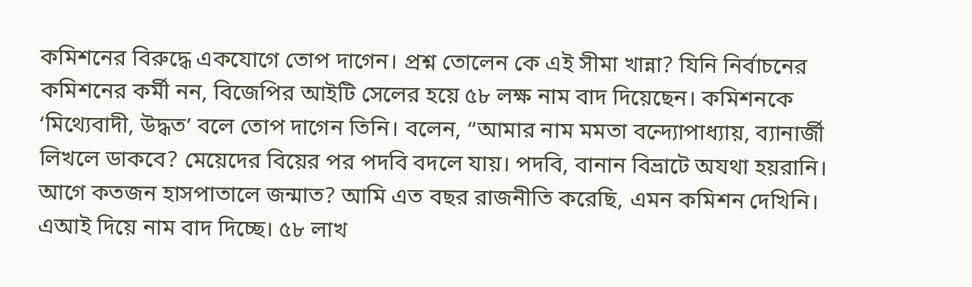কমিশনের বিরুদ্ধে একযোগে তোপ দাগেন। প্রশ্ন তোলেন কে এই সীমা খান্না? যিনি নির্বাচনের কমিশনের কর্মী নন, বিজেপির আইটি সেলের হয়ে ৫৮ লক্ষ নাম বাদ দিয়েছেন। কমিশনকে ‘মিথ্যেবাদী, উদ্ধত’ বলে তোপ দাগেন তিনি। বলেন, “আমার নাম মমতা বন্দ্যোপাধ্যায়, ব্যানার্জী লিখলে ডাকবে? মেয়েদের বিয়ের পর পদবি বদলে যায়। পদবি, বানান বিভ্রাটে অযথা হয়রানি। আগে কতজন হাসপাতালে জন্মাত? আমি এত বছর রাজনীতি করেছি, এমন কমিশন দেখিনি। এআই দিয়ে নাম বাদ দিচ্ছে। ৫৮ লাখ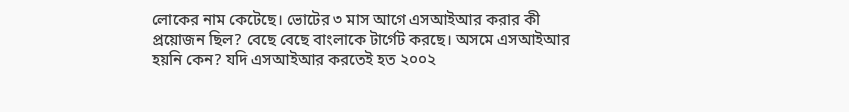লোকের নাম কেটেছে। ভোটের ৩ মাস আগে এসআইআর করার কী প্রয়োজন ছিল? বেছে বেছে বাংলাকে টার্গেট করছে। অসমে এসআইআর হয়নি কেন? যদি এসআইআর করতেই হত ২০০২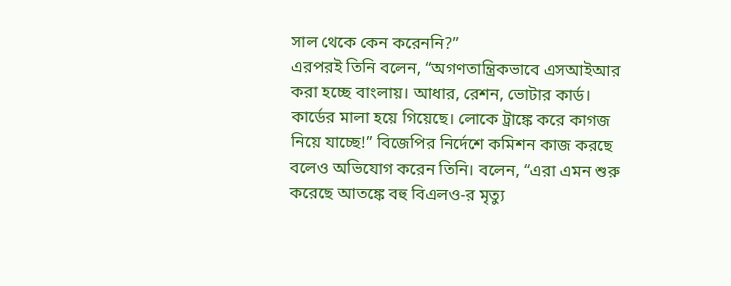সাল থেকে কেন করেননি?”
এরপরই তিনি বলেন, “অগণতান্ত্রিকভাবে এসআইআর করা হচ্ছে বাংলায়। আধার, রেশন, ভোটার কার্ড। কার্ডের মালা হয়ে গিয়েছে। লোকে ট্রাঙ্কে করে কাগজ নিয়ে যাচ্ছে!” বিজেপির নির্দেশে কমিশন কাজ করছে বলেও অভিযোগ করেন তিনি। বলেন, “এরা এমন শুরু করেছে আতঙ্কে বহু বিএলও-র মৃত্যু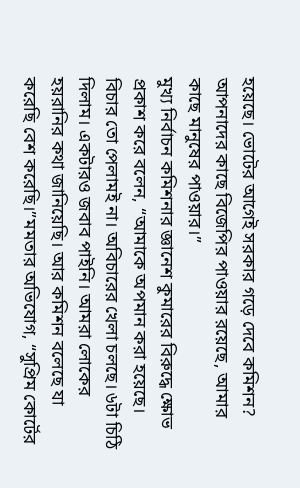হয়েছে। ভোটের আগেই সরকার গড়ে দেবে কমিশন? আপনাদের কাছে বিজেপির পাওয়ার রয়েছে, আমার কাছে মানুষের পাওয়ার।”
মুখ্য নির্বাচন কমিশনার জ্ঞানেশ কুমারের বিরুদ্ধে ক্ষোভ প্রকাশ করে বলেন, “আমাকে অপমান করা হয়েছে। বিচার তো পেলামই না। অবিচারের খেলা চলছে। ৬টা চিঠি দিলাম। একটারও জবাব পাইনি। আমরা লোকের হয়রানির কথা জানিয়েছি। আর কমিশন বলেছে যা করেছি বেশ করেছি।”মমতার অভিযোগ, “সুপ্রিম কোর্টের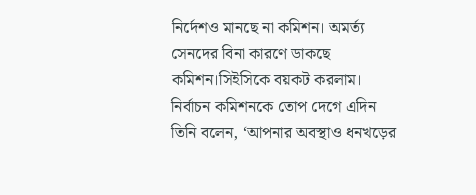নির্দেশও মানছে না কমিশন। অমর্ত্য সেনদের বিনা কারণে ডাকছে কমিশন।সিইসিকে বয়কট করলাম। নির্বাচন কমিশনকে তোপ দেগে এদিন তিনি বলেন, ‘আপনার অবস্থাও ধনখড়ের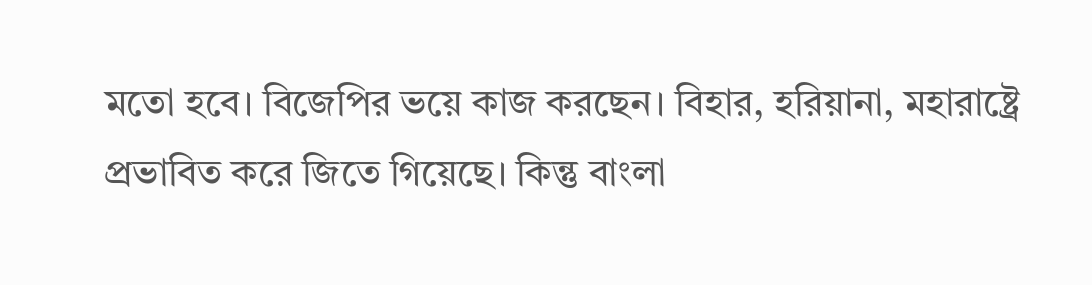মতো হবে। বিজেপির ভয়ে কাজ করছেন। বিহার, হরিয়ানা, মহারাষ্ট্রে প্রভাবিত করে জিতে গিয়েছে। কিন্তু বাংলা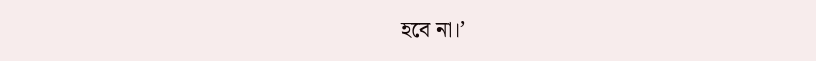হবে না।’